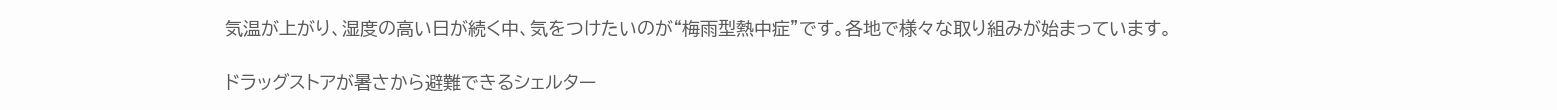気温が上がり、湿度の高い日が続く中、気をつけたいのが“梅雨型熱中症”です。各地で様々な取り組みが始まっています。

ドラッグストアが暑さから避難できるシェルター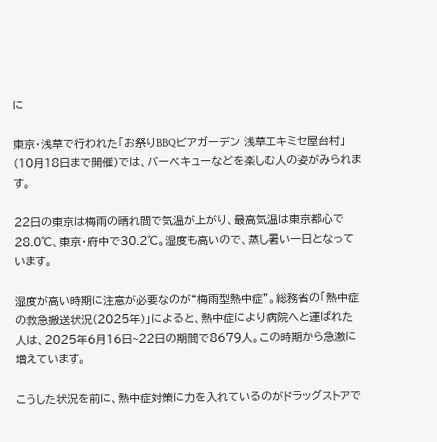に

東京・浅草で行われた「お祭りBBQビアガーデン 浅草エキミセ屋台村」(10月18日まで開催)では、バーベキューなどを楽しむ人の姿がみられます。

22日の東京は梅雨の晴れ間で気温が上がり、最高気温は東京都心で28.0℃、東京・府中で30.2℃。湿度も高いので、蒸し暑い一日となっています。

湿度が高い時期に注意が必要なのが“梅雨型熱中症”。総務省の「熱中症の救急搬送状況(2025年)」によると、熱中症により病院へと運ばれた人は、2025年6月16日~22日の期間で8679人。この時期から急激に増えています。

こうした状況を前に、熱中症対策に力を入れているのがドラッグストアで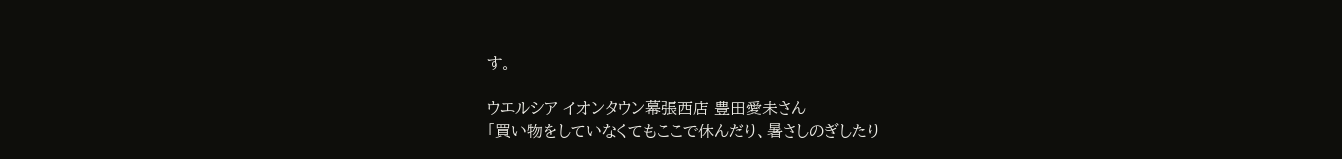す。

ウエルシア イオンタウン幕張西店 豊田愛未さん
「買い物をしていなくてもここで休んだり、暑さしのぎしたり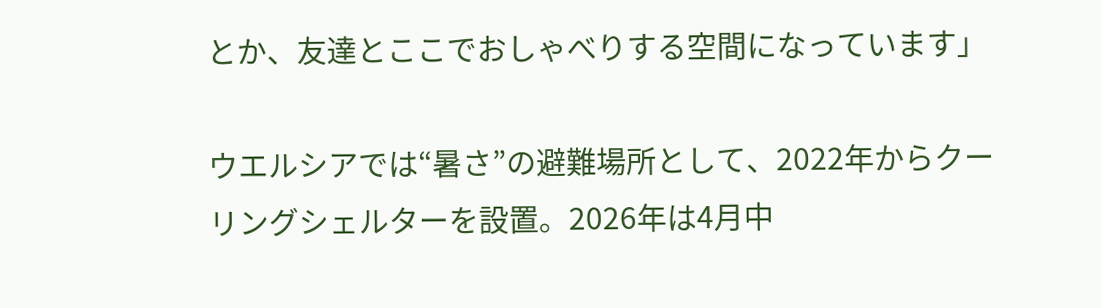とか、友達とここでおしゃべりする空間になっています」

ウエルシアでは“暑さ”の避難場所として、2022年からクーリングシェルターを設置。2026年は4月中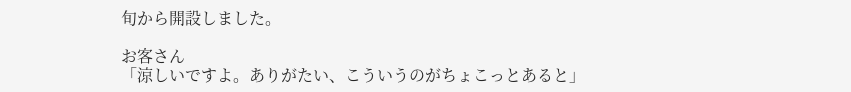旬から開設しました。

お客さん
「涼しいですよ。ありがたい、こういうのがちょこっとあると」